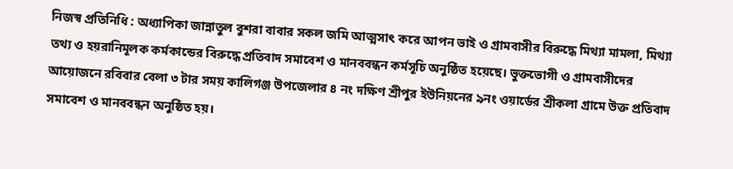নিজস্ব প্রতিনিধি : অধ্যাপিকা জান্নাতুল বুশরা বাবার সকল জমি আত্মসাৎ করে আপন ভাই ও গ্রামবাসীর বিরুদ্ধে মিথ্যা মামলা, মিথ্যা তথ্য ও হয়রানিমূলক কর্মকান্ডের বিরুদ্ধে প্রতিবাদ সমাবেশ ও মানববন্ধন কর্মসূচি অনুষ্ঠিত হয়েছে। ভুক্তভোগী ও গ্রামবাসীদের আয়োজনে রবিবার বেলা ৩ টার সময় কালিগঞ্জ উপজেলার ৪ নং দক্ষিণ শ্রীপুর ইউনিয়নের ৯নং ওয়ার্ডের শ্রীকলা গ্রামে উক্ত প্রতিবাদ সমাবেশ ও মানববন্ধন অনুষ্ঠিত হয়।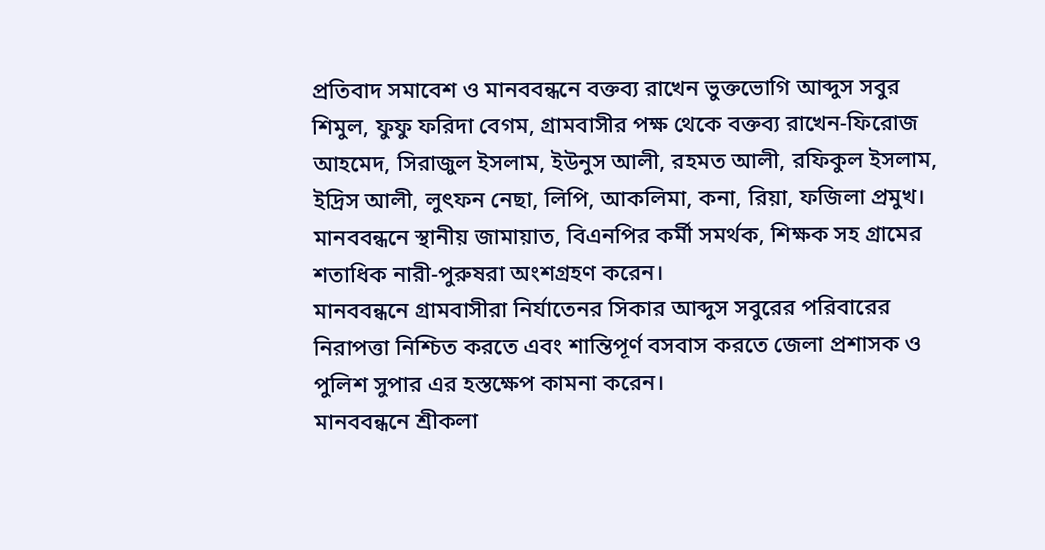প্রতিবাদ সমাবেশ ও মানববন্ধনে বক্তব্য রাখেন ভুক্তভোগি আব্দুস সবুর শিমুল, ফুফু ফরিদা বেগম, গ্রামবাসীর পক্ষ থেকে বক্তব্য রাখেন-ফিরোজ আহমেদ, সিরাজুল ইসলাম, ইউনুস আলী, রহমত আলী, রফিকুল ইসলাম, ইদ্রিস আলী, লুৎফন নেছা, লিপি, আকলিমা, কনা, রিয়া, ফজিলা প্রমুখ। মানববন্ধনে স্থানীয় জামায়াত, বিএনপির কর্মী সমর্থক, শিক্ষক সহ গ্রামের শতাধিক নারী-পুরুষরা অংশগ্রহণ করেন।
মানববন্ধনে গ্রামবাসীরা নির্যাতেনর সিকার আব্দুস সবুরের পরিবারের নিরাপত্তা নিশ্চিত করতে এবং শান্তিপূর্ণ বসবাস করতে জেলা প্রশাসক ও পুলিশ সুপার এর হস্তক্ষেপ কামনা করেন।
মানববন্ধনে শ্রীকলা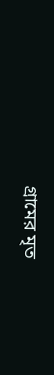গ্রামের মৃত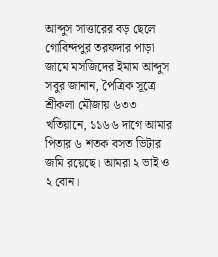আব্দুস সাত্তারের বড় ছেলে গোবিন্দপুর তরফদার পাড়া জামে মসজিদের ইমাম আব্দুস সবুর জানান, পৈত্রিক সূত্রে শ্রীকলা মৌজায় ৬৩৩ খতিয়ানে, ১১৬৬ দাগে আমার পিতার ৬ শতক বসত ভিটার জমি রয়েছে। আমরা ২ ভাই ও ২ বোন।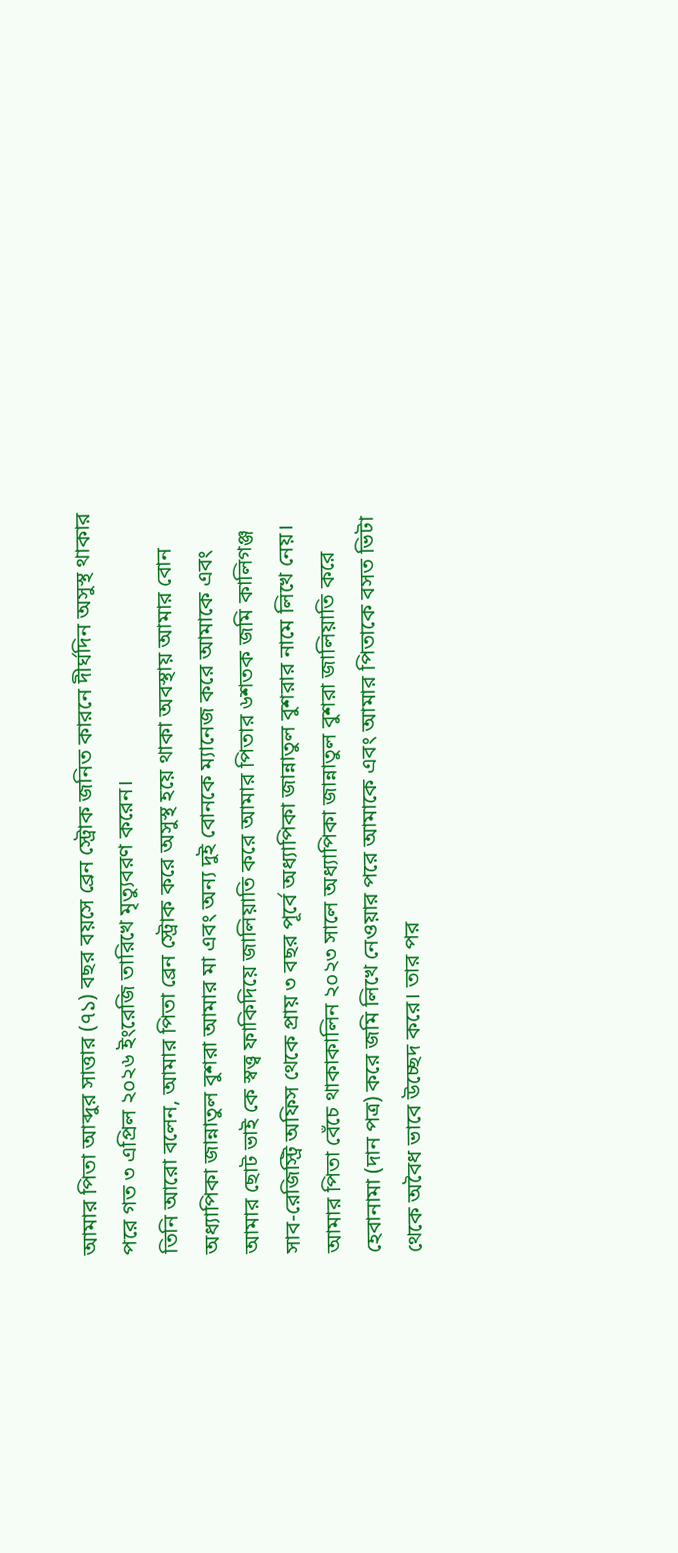আমার পিতা আব্দুর সাত্তার (৭১) বছর বয়সে ব্রেন স্ট্রোক জনিত কারনে দীর্ঘদিন অসুস্থ থাকার পরে গত ৩ এপ্রিল ২০২৬ ইংরেজি তারিখে মৃত্যুবরণ করেন।
তিনি আরো বলেন, আমার পিতা ব্রেন স্ট্রোক করে অসুস্থ হয়ে থাকা অবস্থায় আমার বোন অধ্যাপিকা জান্নাতুল বুশরা আমার মা এবং অন্য দুই বোনকে ম্যানেজ করে আমাকে এবং আমার ছোট ভাই কে স্বত্ত্ব ফাকিদিয়ে জালিয়াতি করে আমার পিতার ৬শতক জমি কালিগঞ্জ সাব-রেজিস্ট্রি অফিস থেকে প্রায় ৩ বছর পূর্বে অধ্যাপিকা জান্নাতুল বুশরার নামে লিখে নেয়।
আমার পিতা বেঁচে থাকাকালিন ২০২৩ সালে অধ্যাপিকা জান্নাতুল বুশরা জালিয়াতি করে হেবানামা (দান পত্র) করে জমি লিখে নেওয়ার পরে আমাকে এবং আমার পিতাকে বসত ভিটা থেকে অবৈধ ভাবে উচ্ছেদ করে। তার পর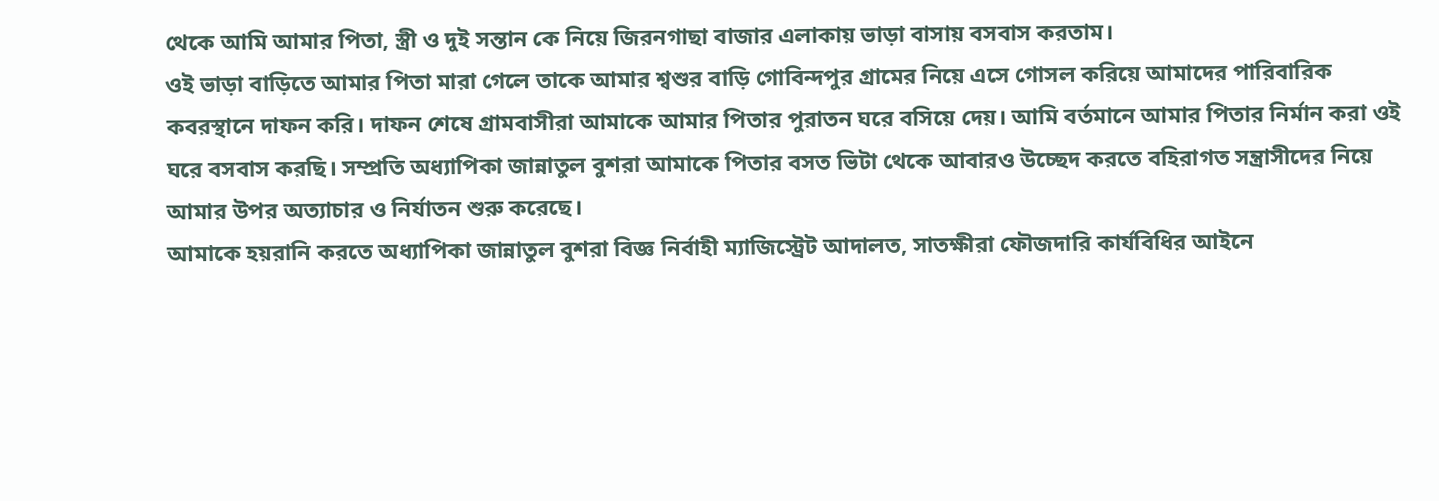থেকে আমি আমার পিতা, স্ত্রী ও দুই সন্তান কে নিয়ে জিরনগাছা বাজার এলাকায় ভাড়া বাসায় বসবাস করতাম।
ওই ভাড়া বাড়িতে আমার পিতা মারা গেলে তাকে আমার শ্বশুর বাড়ি গোবিন্দপুর গ্রামের নিয়ে এসে গোসল করিয়ে আমাদের পারিবারিক কবরস্থানে দাফন করি। দাফন শেষে গ্রামবাসীরা আমাকে আমার পিতার পুরাতন ঘরে বসিয়ে দেয়। আমি বর্তমানে আমার পিতার নির্মান করা ওই ঘরে বসবাস করছি। সম্প্রতি অধ্যাপিকা জান্নাতুল বুশরা আমাকে পিতার বসত ভিটা থেকে আবারও উচ্ছেদ করতে বহিরাগত সন্ত্রাসীদের নিয়ে আমার উপর অত্যাচার ও নির্যাতন শুরু করেছে।
আমাকে হয়রানি করতে অধ্যাপিকা জান্নাতুল বুশরা বিজ্ঞ নির্বাহী ম্যাজিস্ট্রেট আদালত, সাতক্ষীরা ফৌজদারি কার্যবিধির আইনে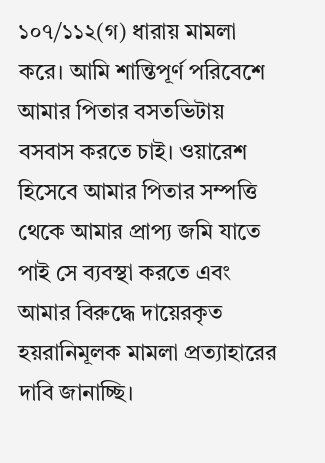১০৭/১১২(গ) ধারায় মামলা করে। আমি শান্তিপূর্ণ পরিবেশে আমার পিতার বসতভিটায় বসবাস করতে চাই। ওয়ারেশ হিসেবে আমার পিতার সম্পত্তি থেকে আমার প্রাপ্য জমি যাতে পাই সে ব্যবস্থা করতে এবং আমার বিরুদ্ধে দায়েরকৃত হয়রানিমূলক মামলা প্রত্যাহারের দাবি জানাচ্ছি।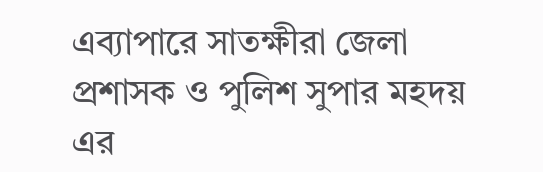এব্যাপারে সাতক্ষীরা জেলা প্রশাসক ও পুলিশ সুপার মহদয় এর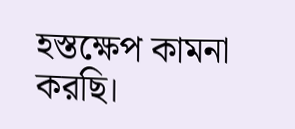হস্তক্ষেপ কামনা করছি।